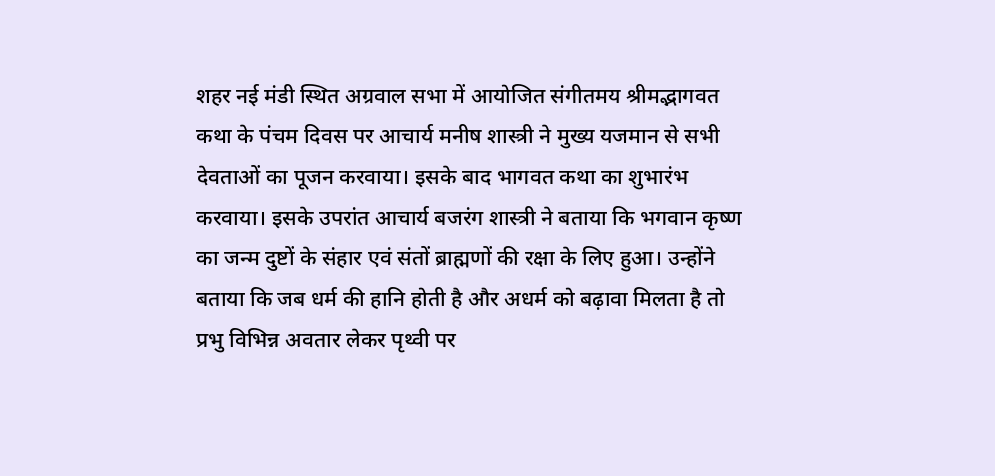शहर नई मंडी स्थित अग्रवाल सभा में आयोजित संगीतमय श्रीमद्भागवत कथा के पंचम दिवस पर आचार्य मनीष शास्त्री ने मुख्य यजमान से सभी देवताओं का पूजन करवाया। इसके बाद भागवत कथा का शुभारंभ करवाया। इसके उपरांत आचार्य बजरंग शास्त्री ने बताया कि भगवान कृष्ण का जन्म दुष्टों के संहार एवं संतों ब्राह्मणों की रक्षा के लिए हुआ। उन्होंने बताया कि जब धर्म की हानि होती है और अधर्म को बढ़ावा मिलता है तो प्रभु विभिन्न अवतार लेकर पृथ्वी पर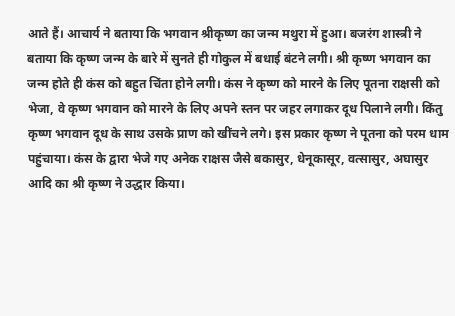आते हैं। आचार्य ने बताया कि भगवान श्रीकृष्ण का जन्म मथुरा में हुआ। बजरंग शास्त्री ने बताया कि कृष्ण जन्म के बारे में सुनते ही गोकुल में बधाई बंटने लगी। श्री कृष्ण भगवान का जन्म होते ही कंस को बहुत चिंता होने लगी। कंस ने कृष्ण को मारने के लिए पूतना राक्षसी को भेजा, वे कृष्ण भगवान को मारने के लिए अपने स्तन पर जहर लगाकर दूध पिलाने लगी। किंतु कृष्ण भगवान दूध के साथ उसके प्राण को खींचने लगे। इस प्रकार कृष्ण ने पूतना को परम धाम पहुंचाया। कंस के द्वारा भेजे गए अनेक राक्षस जैसे बकासुर, धेनूकासूर, वत्सासुर, अघासुर आदि का श्री कृष्ण ने उद्धार किया।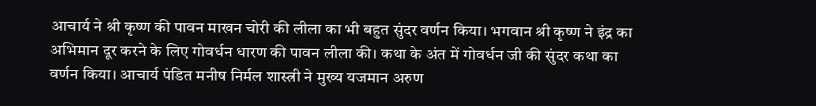आचार्य ने श्री कृष्ण की पावन माखन चोरी की लीला का भी बहुत सुंदर वर्णन किया। भगवान श्री कृष्ण ने इंद्र का अभिमान दूर करने के लिए गोवर्धन धारण की पावन लीला की। कथा के अंत में गोवर्धन जी की सुंदर कथा का वर्णन किया। आचार्य पंडित मनीष निर्मल शास्त्री ने मुख्य यजमान अरुण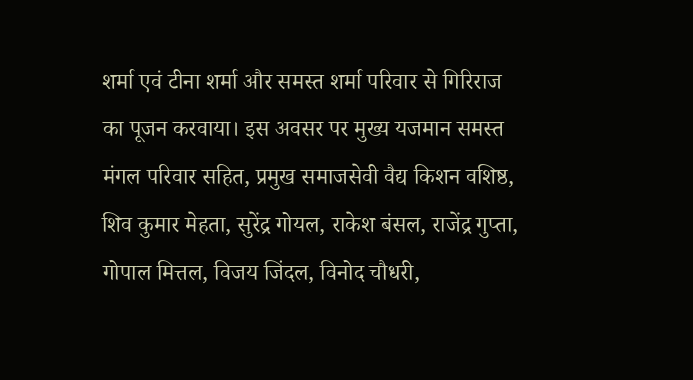शर्मा एवं टीना शर्मा और समस्त शर्मा परिवार से गिरिराज का पूजन करवाया। इस अवसर पर मुख्य यजमान समस्त मंगल परिवार सहित, प्रमुख समाजसेवी वैद्य किशन वशिष्ठ, शिव कुमार मेहता, सुरेंद्र गोयल, राकेश बंसल, राजेंद्र गुप्ता, गोपाल मित्तल, विजय जिंदल, विनोद चौधरी,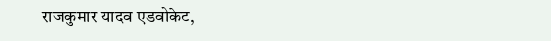राजकुमार यादव एडवोकेट,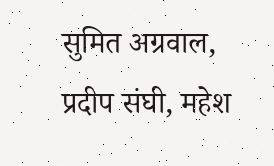सुमित अग्रवाल, प्रदीप संघी, महेश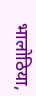भालोठिया,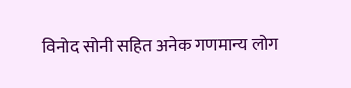विनोद सोनी सहित अनेक गणमान्य लोग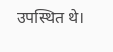उपस्थित थे।